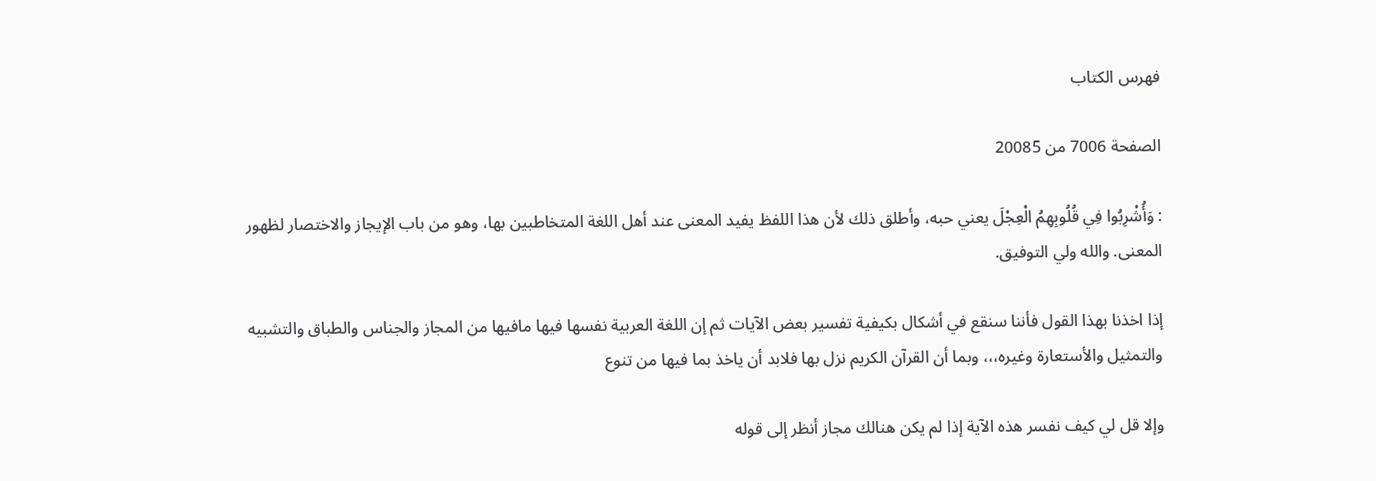فهرس الكتاب

الصفحة 7006 من 20085

: وَأُشْرِبُوا فِي قُلُوبِهِمُ الْعِجْلَ يعني حبه، وأطلق ذلك لأن هذا اللفظ يفيد المعنى عند أهل اللغة المتخاطبين بها، وهو من باب الإيجاز والاختصار لظهور المعنى. والله ولي التوفيق.

إذا اخذنا بهذا القول فأننا سنقع في أشكال بكيفية تفسير بعض الآيات ثم إن اللغة العربية نفسها فيها مافيها من المجاز والجناس والطباق والتشبيه والتمثيل والأستعارة وغيره،،، وبما أن القرآن الكريم نزل بها فلابد أن ياخذ بما فيها من تنوع

وإلا قل لي كيف نفسر هذه الآية إذا لم يكن هنالك مجاز أنظر إلى قوله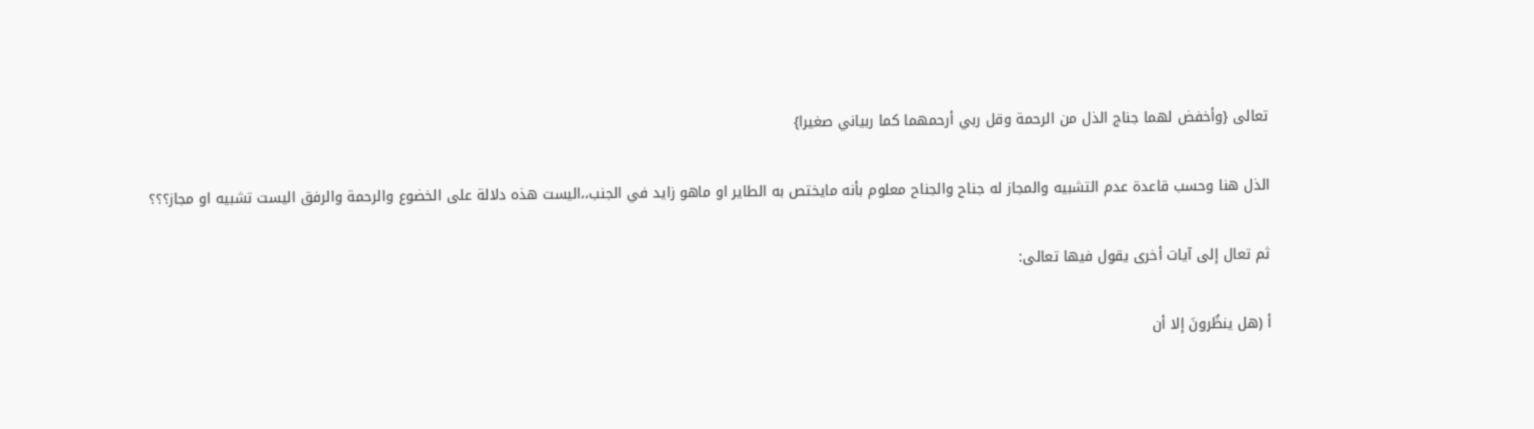تعالى {وأخفض لهما جناج الذل من الرحمة وقل ربي أرحمهما كما ربياني صغيرا}

الذل هنا وحسب قاعدة عدم التشبيه والمجاز له جناح والجناح معلوم بأنه مايختص به الطاير او ماهو زايد في الجنب،،اليست هذه دلالة على الخضوع والرحمة والرفق اليست تشبيه او مجاز؟؟؟

ثم تعال إلى آيات أخرى يقول فيها تعالى:

أ (هل ينظُرونَ إلا أن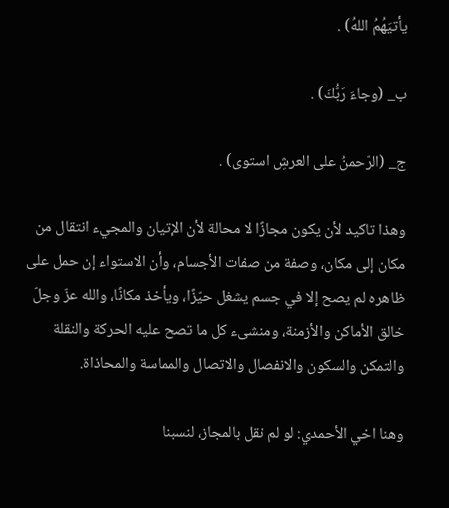يأتيَهُمُ اللهُ) .

ب_ (وجاءَ رَبُّكَ) .

ج_ (الرّحمنُ على العرشِ استوى) .

وهذا تاكيد لأن يكون مجازًا لا محالة لأن الإتيان والمجيء انتقال من مكان إلى مكان، وصفة من صفات الأجسام، وأن الاستواء إن حمل على ظاهره لم يصح إلا في جسم يشغل حيّزًا، ويأخذ مكانًا، والله عزّ وجلّ خالق الأماكن والأزمنة، ومنشىء كل ما تصح عليه الحركة والنقلة والتمكن والسكون والانفصال والاتصال والمماسة والمحاذاة.

وهنا اخي الأحمدي: لو لم نقل بالمجاز، لنسبنا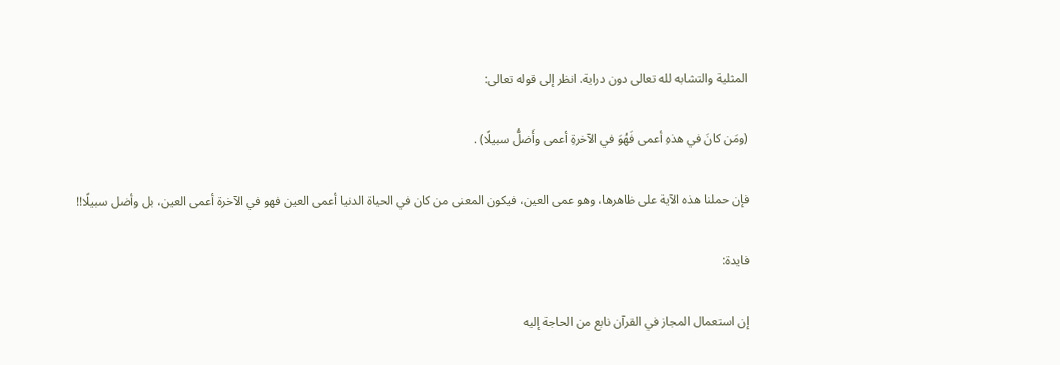المثلية والتشابه لله تعالى دون دراية. انظر إلى قوله تعالى:

(ومَن كانَ في هذهِ أعمى فَهُوَ في الآخرةِ أعمى وأَضلُّ سبيلًا) .

فإن حملنا هذه الآية على ظاهرها، وهو عمى العين، فيكون المعنى من كان في الحياة الدنيا أعمى العين فهو في الآخرة أعمى العين، بل وأضل سبيلًا‍‍‍‍‍!!

فايدة:

إن استعمال المجاز في القرآن نابع من الحاجة إليه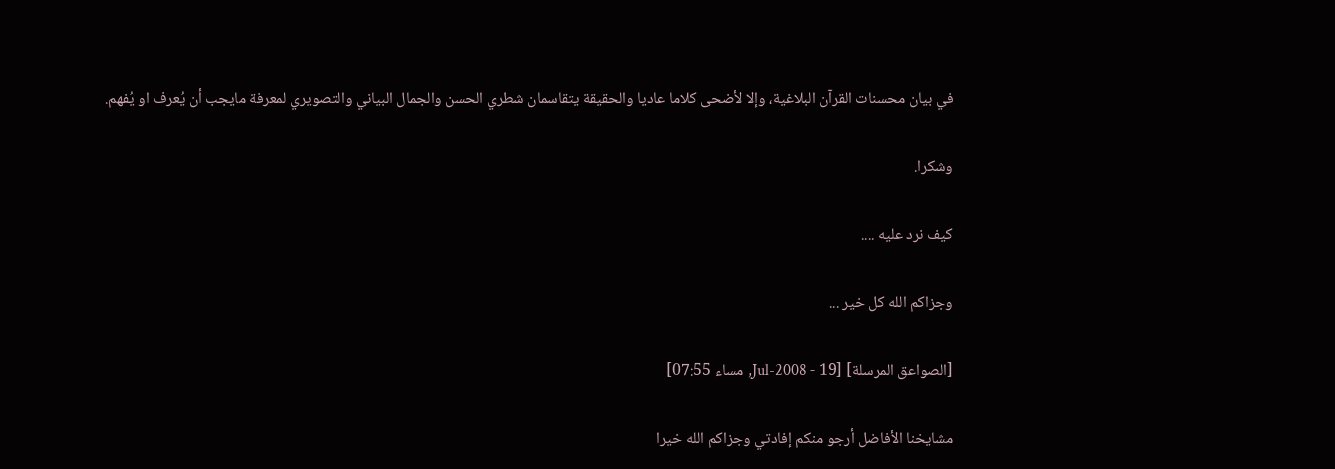في بيان محسنات القرآن البلاغية، وإلا لأضحى كلاما عاديا والحقيقة يتقاسمان شطري الحسن والجمال البياني والتصويري لمعرفة مايجب أن يُعرف او يُفهم.

وشكرا.

كيف نرد عليه ....

وجزاكم الله كل خير ...

[الصواعق المرسلة] [19 - Jul-2008, مساء 07:55]

مشايخنا الأفاضل أرجو منكم إفادتي وجزاكم الله خيرا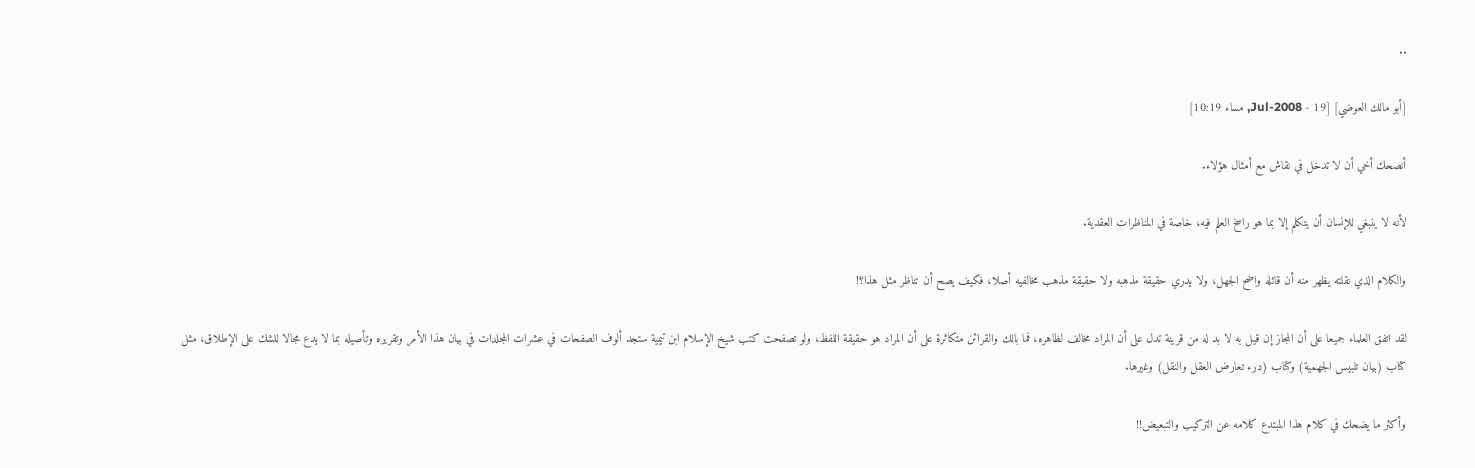..

[أبو مالك العوضي] [19 - Jul-2008, مساء 10:19]

أنصحك أخي أن لا تدخل في نقاش مع أمثال هؤلاء.

لأنه لا ينبغي للإنسان أن يتكلم إلا بما هو راسخ العلم فيه، خاصة في المناظرات العقدية.

والكلام الذي نقلته يظهر منه أن قائله واضح الجهل، ولا يدري حقيقة مذهبه ولا حقيقة مذهب مخالفيه أصلا، فكيف يصح أن تناظر مثل هذا؟!

لقد اتفق العلماء جميعا على أن المجاز إن قيل به لا بد له من قرينة تدل على أن المراد مخالف لظاهره، فما بالك والقرائن متكاثرة على أن المراد هو حقيقة اللفظ، ولو تصفحت كتب شيخ الإسلام ابن تيمية ستجد ألوف الصفحات في عشرات المجلدات في بيان هذا الأمر وتقريره وتأصيله بما لا يدع مجالا للشك على الإطلاق، مثل كتاب (بيان تلبيس الجهمية) وكتاب (درء تعارض العقل والنقل) وغيرها.

وأكثر ما يضحك في كلام هذا المبتدع كلامه عن التركيب والتبعيض!!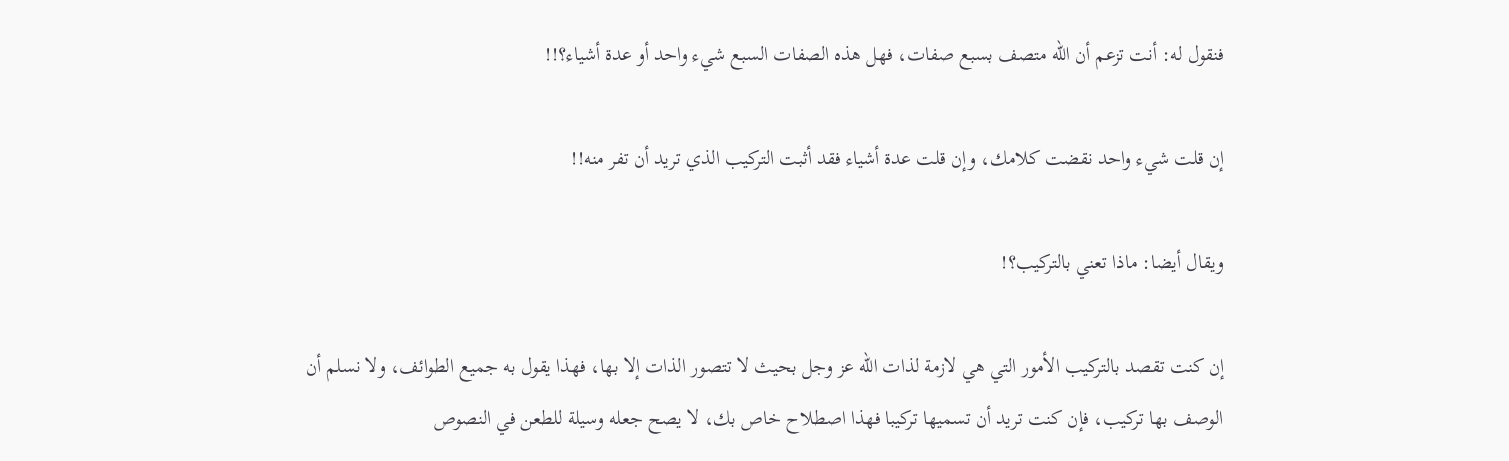فنقول له: أنت تزعم أن الله متصف بسبع صفات، فهل هذه الصفات السبع شيء واحد أو عدة أشياء؟!!

إن قلت شيء واحد نقضت كلامك، وإن قلت عدة أشياء فقد أثبت التركيب الذي تريد أن تفر منه!!

ويقال أيضا: ماذا تعني بالتركيب؟!

إن كنت تقصد بالتركيب الأمور التي هي لازمة لذات الله عز وجل بحيث لا تتصور الذات إلا بها، فهذا يقول به جميع الطوائف، ولا نسلم أن الوصف بها تركيب، فإن كنت تريد أن تسميها تركيبا فهذا اصطلاح خاص بك، لا يصح جعله وسيلة للطعن في النصوص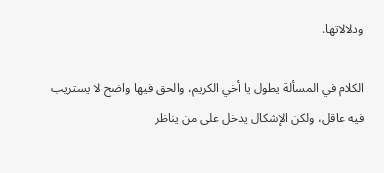ودلالاتها.

الكلام في المسألة يطول يا أخي الكريم، والحق فيها واضح لا يستريب فيه عاقل، ولكن الإشكال يدخل على من يناظر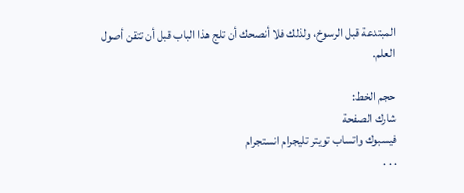المبتدعة قبل الرسوخ، ولذلك فلا أنصحك أن تلج هذا الباب قبل أن تتقن أصول العلم.

حجم الخط:
شارك الصفحة
فيسبوك واتساب تويتر تليجرام انستجرام
. . .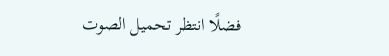فضلًا انتظر تحميل الصوت